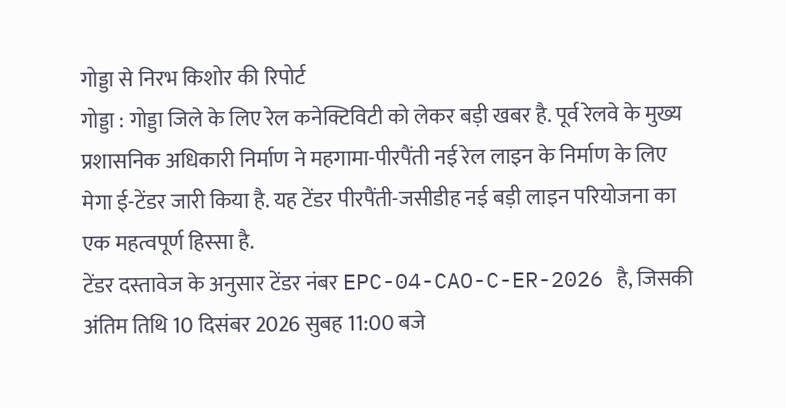गोड्डा से निरभ किशोर की रिपोर्ट
गोड्डा : गोड्डा जिले के लिए रेल कनेक्टिविटी को लेकर बड़ी खबर है. पूर्व रेलवे के मुख्य प्रशासनिक अधिकारी निर्माण ने महगामा-पीरपैंती नई रेल लाइन के निर्माण के लिए मेगा ई-टेंडर जारी किया है. यह टेंडर पीरपैंती-जसीडीह नई बड़ी लाइन परियोजना का एक महत्वपूर्ण हिस्सा है.
टेंडर दस्तावेज के अनुसार टेंडर नंबर EPC-04-CAO-C-ER-2026 है, जिसकी अंतिम तिथि 10 दिसंबर 2026 सुबह 11:00 बजे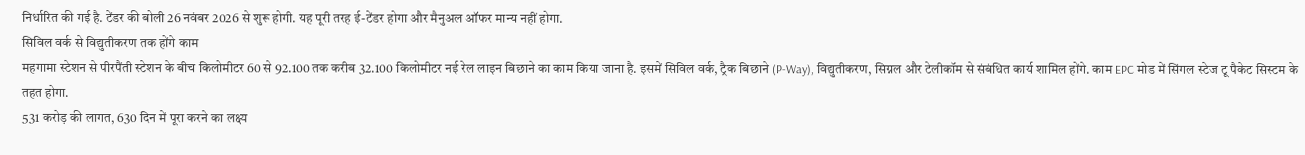निर्धारित की गई है. टेंडर की बोली 26 नवंबर 2026 से शुरू होगी. यह पूरी तरह ई-टेंडर होगा और मैनुअल ऑफर मान्य नहीं होगा.
सिविल वर्क से विद्युतीकरण तक होंगे काम
महगामा स्टेशन से पीरपैंती स्टेशन के बीच किलोमीटर 60 से 92.100 तक करीब 32.100 किलोमीटर नई रेल लाइन बिछाने का काम किया जाना है. इसमें सिविल वर्क, ट्रैक बिछाने (P-Way), विद्युतीकरण, सिग्नल और टेलीकॉम से संबंधित कार्य शामिल होंगे. काम EPC मोड में सिंगल स्टेज टू पैकेट सिस्टम के तहत होगा.
531 करोड़ की लागत, 630 दिन में पूरा करने का लक्ष्य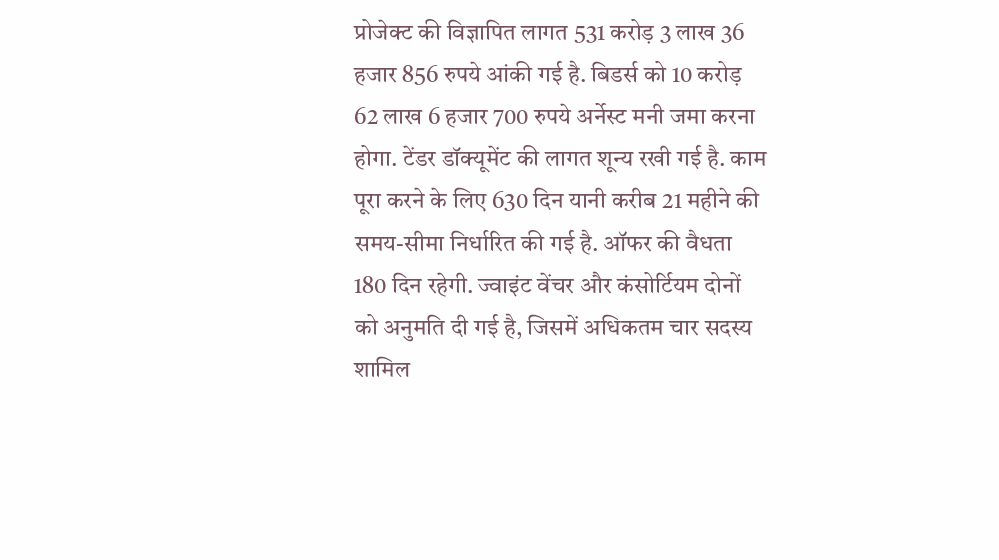प्रोजेक्ट की विज्ञापित लागत 531 करोड़ 3 लाख 36 हजार 856 रुपये आंकी गई है. बिडर्स को 10 करोड़ 62 लाख 6 हजार 700 रुपये अर्नेस्ट मनी जमा करना होगा. टेंडर डॉक्यूमेंट की लागत शून्य रखी गई है. काम पूरा करने के लिए 630 दिन यानी करीब 21 महीने की समय-सीमा निर्धारित की गई है. ऑफर की वैधता 180 दिन रहेगी. ज्वाइंट वेंचर और कंसोर्टियम दोनों को अनुमति दी गई है, जिसमें अधिकतम चार सदस्य शामिल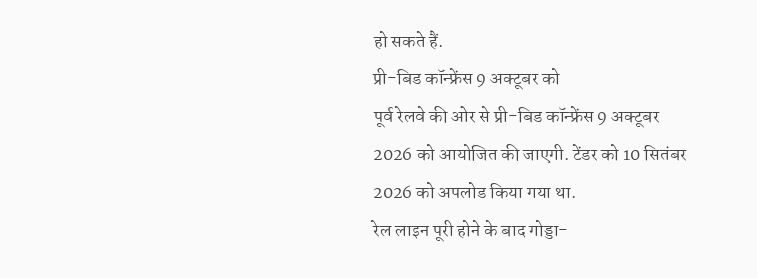हो सकते हैं.
प्री-बिड कॉन्फ्रेंस 9 अक्टूबर को
पूर्व रेलवे की ओर से प्री-बिड कॉन्फ्रेंस 9 अक्टूबर 2026 को आयोजित की जाएगी. टेंडर को 10 सितंबर 2026 को अपलोड किया गया था.
रेल लाइन पूरी होने के बाद गोड्डा-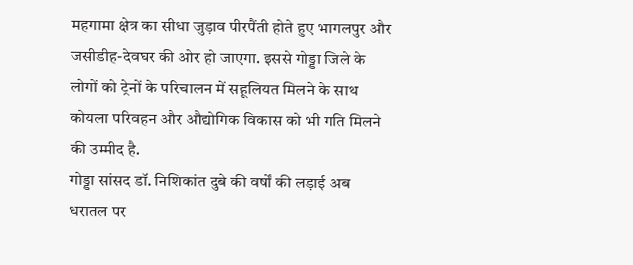महगामा क्षेत्र का सीधा जुड़ाव पीरपैंती होते हुए भागलपुर और जसीडीह-देवघर की ओर हो जाएगा. इससे गोड्डा जिले के लोगों को ट्रेनों के परिचालन में सहूलियत मिलने के साथ कोयला परिवहन और औद्योगिक विकास को भी गति मिलने की उम्मीद है.
गोड्डा सांसद डॉ. निशिकांत दुबे की वर्षों की लड़ाई अब धरातल पर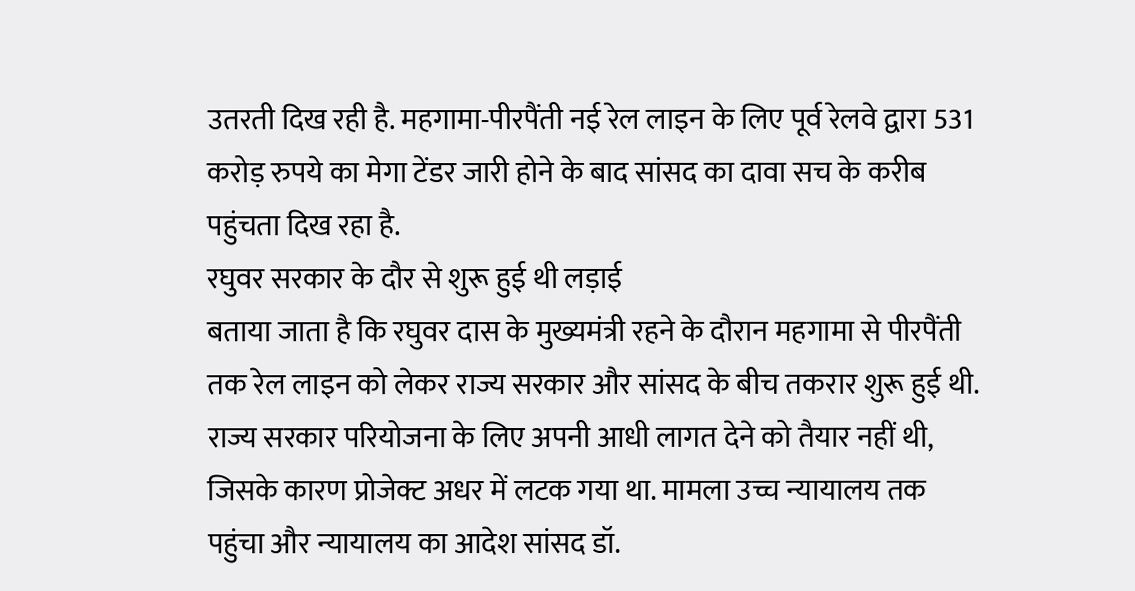उतरती दिख रही है. महगामा-पीरपैंती नई रेल लाइन के लिए पूर्व रेलवे द्वारा 531 करोड़ रुपये का मेगा टेंडर जारी होने के बाद सांसद का दावा सच के करीब पहुंचता दिख रहा है.
रघुवर सरकार के दौर से शुरू हुई थी लड़ाई
बताया जाता है कि रघुवर दास के मुख्यमंत्री रहने के दौरान महगामा से पीरपैंती तक रेल लाइन को लेकर राज्य सरकार और सांसद के बीच तकरार शुरू हुई थी. राज्य सरकार परियोजना के लिए अपनी आधी लागत देने को तैयार नहीं थी, जिसके कारण प्रोजेक्ट अधर में लटक गया था. मामला उच्च न्यायालय तक पहुंचा और न्यायालय का आदेश सांसद डॉ.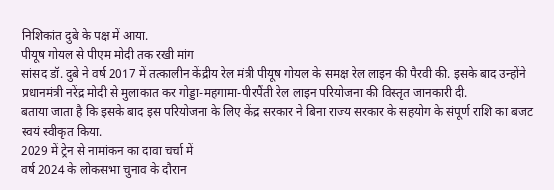निशिकांत दुबे के पक्ष में आया.
पीयूष गोयल से पीएम मोदी तक रखी मांग
सांसद डॉ. दुबे ने वर्ष 2017 में तत्कालीन केंद्रीय रेल मंत्री पीयूष गोयल के समक्ष रेल लाइन की पैरवी की. इसके बाद उन्होंने प्रधानमंत्री नरेंद्र मोदी से मुलाकात कर गोड्डा-महगामा-पीरपैंती रेल लाइन परियोजना की विस्तृत जानकारी दी.
बताया जाता है कि इसके बाद इस परियोजना के लिए केंद्र सरकार ने बिना राज्य सरकार के सहयोग के संपूर्ण राशि का बजट स्वयं स्वीकृत किया.
2029 में ट्रेन से नामांकन का दावा चर्चा में
वर्ष 2024 के लोकसभा चुनाव के दौरान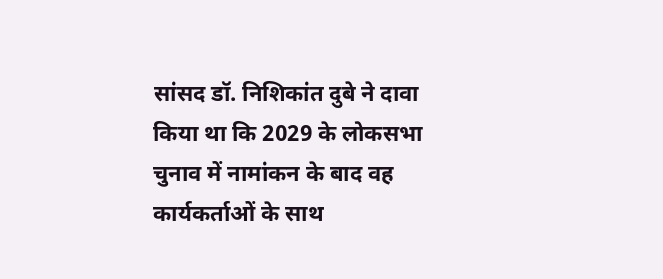सांसद डॉ. निशिकांत दुबे ने दावा किया था कि 2029 के लोकसभा चुनाव में नामांकन के बाद वह कार्यकर्ताओं के साथ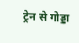ट्रेन से गोड्डा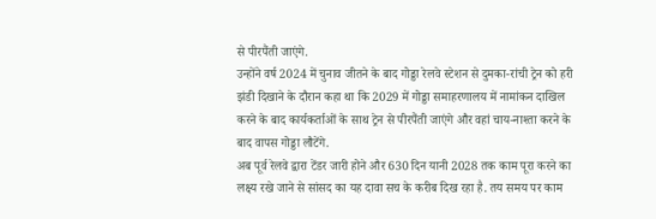से पीरपैंती जाएंगे.
उन्होंने वर्ष 2024 में चुनाव जीतने के बाद गोड्डा रेलवे स्टेशन से दुमका-रांची ट्रेन को हरी झंडी दिखाने के दौरान कहा था कि 2029 में गोड्डा समाहरणालय में नामांकन दाखिल करने के बाद कार्यकर्ताओं के साथ ट्रेन से पीरपैंती जाएंगे और वहां चाय-नाश्ता करने के बाद वापस गोड्डा लौटेंगे.
अब पूर्व रेलवे द्वारा टेंडर जारी होने और 630 दिन यानी 2028 तक काम पूरा करने का लक्ष्य रखे जाने से सांसद का यह दावा सच के करीब दिख रहा है. तय समय पर काम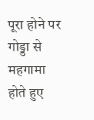पूरा होने पर गोड्डा से महगामा होते हुए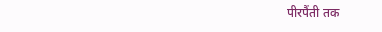पीरपैंती तक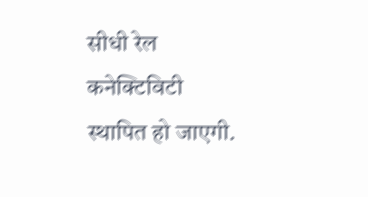सीधी रेल कनेक्टिविटी स्थापित हो जाएगी.